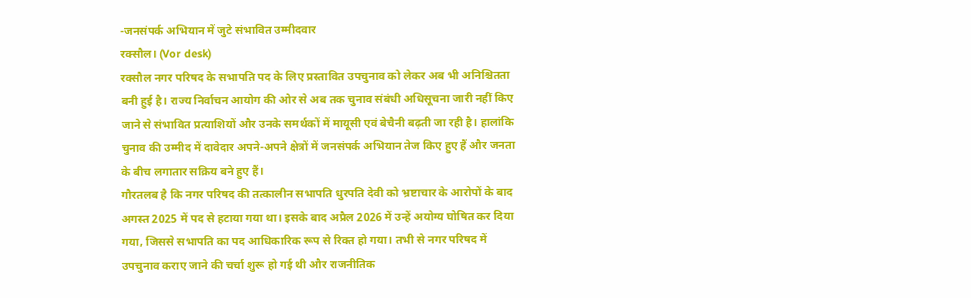-जनसंपर्क अभियान में जुटे संभावित उम्मीदवार
रक्सौल। (Vor desk)
रक्सौल नगर परिषद के सभापति पद के लिए प्रस्तावित उपचुनाव को लेकर अब भी अनिश्चितता बनी हुई है। राज्य निर्वाचन आयोग की ओर से अब तक चुनाव संबंधी अधिसूचना जारी नहीं किए जाने से संभावित प्रत्याशियों और उनके समर्थकों में मायूसी एवं बेचैनी बढ़ती जा रही है। हालांकि चुनाव की उम्मीद में दावेदार अपने-अपने क्षेत्रों में जनसंपर्क अभियान तेज किए हुए हैं और जनता के बीच लगातार सक्रिय बने हुए हैं।
गौरतलब है कि नगर परिषद की तत्कालीन सभापति धुरपति देवी को भ्रष्टाचार के आरोपों के बाद अगस्त 2025 में पद से हटाया गया था। इसके बाद अप्रैल 2026 में उन्हें अयोग्य घोषित कर दिया गया, जिससे सभापति का पद आधिकारिक रूप से रिक्त हो गया। तभी से नगर परिषद में उपचुनाव कराए जाने की चर्चा शुरू हो गई थी और राजनीतिक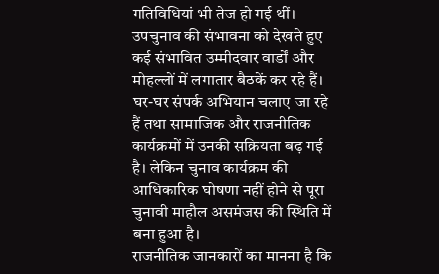गतिविधियां भी तेज हो गई थीं।
उपचुनाव की संभावना को देखते हुए कई संभावित उम्मीदवार वार्डों और मोहल्लों में लगातार बैठकें कर रहे हैं। घर-घर संपर्क अभियान चलाए जा रहे हैं तथा सामाजिक और राजनीतिक कार्यक्रमों में उनकी सक्रियता बढ़ गई है। लेकिन चुनाव कार्यक्रम की आधिकारिक घोषणा नहीं होने से पूरा चुनावी माहौल असमंजस की स्थिति में बना हुआ है।
राजनीतिक जानकारों का मानना है कि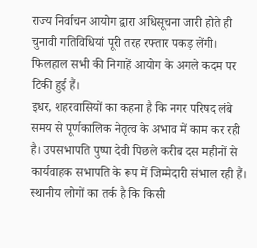राज्य निर्वाचन आयोग द्वारा अधिसूचना जारी होते ही चुनावी गतिविधियां पूरी तरह रफ्तार पकड़ लेंगी। फिलहाल सभी की निगाहें आयोग के अगले कदम पर टिकी हुई हैं।
इधर, शहरवासियों का कहना है कि नगर परिषद लंबे समय से पूर्णकालिक नेतृत्व के अभाव में काम कर रही है। उपसभापति पुष्पा देवी पिछले करीब दस महीनों से कार्यवाहक सभापति के रूप में जिम्मेदारी संभाल रही हैं। स्थानीय लोगों का तर्क है कि किसी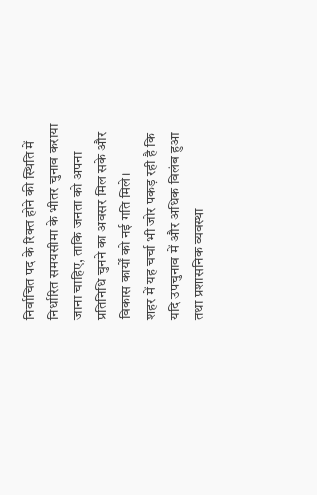निर्वाचित पद के रिक्त होने की स्थिति में निर्धारित समयसीमा के भीतर चुनाव कराया जाना चाहिए, ताकि जनता को अपना प्रतिनिधि चुनने का अवसर मिल सके और विकास कार्यों को नई गति मिले।
शहर में यह चर्चा भी जोर पकड़ रही है कि यदि उपचुनाव में और अधिक विलंब हुआ तथा प्रशासनिक व्यवस्था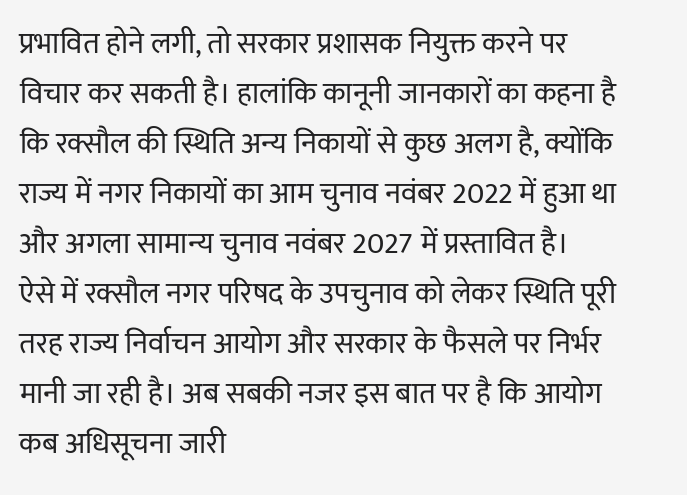प्रभावित होने लगी, तो सरकार प्रशासक नियुक्त करने पर विचार कर सकती है। हालांकि कानूनी जानकारों का कहना है कि रक्सौल की स्थिति अन्य निकायों से कुछ अलग है, क्योंकि राज्य में नगर निकायों का आम चुनाव नवंबर 2022 में हुआ था और अगला सामान्य चुनाव नवंबर 2027 में प्रस्तावित है।
ऐसे में रक्सौल नगर परिषद के उपचुनाव को लेकर स्थिति पूरी तरह राज्य निर्वाचन आयोग और सरकार के फैसले पर निर्भर मानी जा रही है। अब सबकी नजर इस बात पर है कि आयोग कब अधिसूचना जारी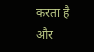करता है और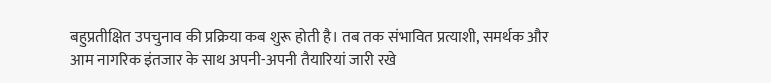बहुप्रतीक्षित उपचुनाव की प्रक्रिया कब शुरू होती है। तब तक संभावित प्रत्याशी, समर्थक और आम नागरिक इंतजार के साथ अपनी-अपनी तैयारियां जारी रखे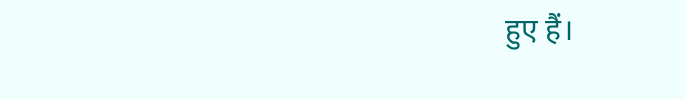हुए हैं।